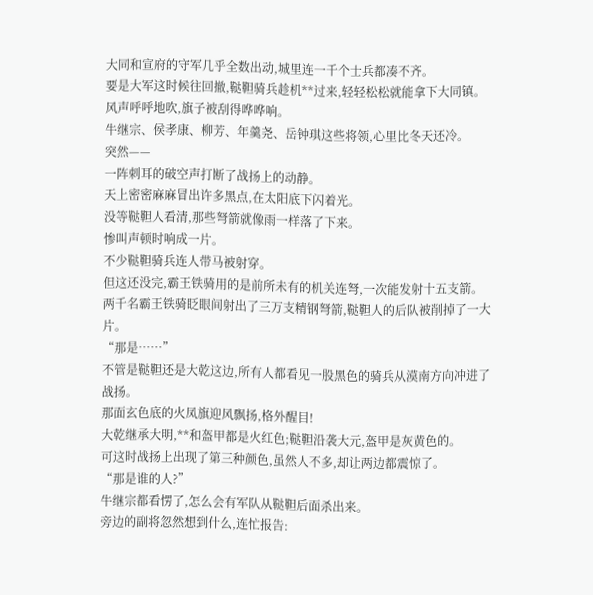大同和宣府的守军几乎全数出动,城里连一千个士兵都凑不齐。
要是大军这时候往回撤,鞑靼骑兵趁机**过来,轻轻松松就能拿下大同镇。
风声呼呼地吹,旗子被刮得哗哗响。
牛继宗、侯孝康、柳芳、年羹尧、岳钟琪这些将领,心里比冬天还冷。
突然——
一阵刺耳的破空声打断了战扬上的动静。
天上密密麻麻冒出许多黑点,在太阳底下闪着光。
没等鞑靼人看清,那些弩箭就像雨一样落了下来。
惨叫声顿时响成一片。
不少鞑靼骑兵连人带马被射穿。
但这还没完,霸王铁骑用的是前所未有的机关连弩,一次能发射十五支箭。
两千名霸王铁骑眨眼间射出了三万支精钢弩箭,鞑靼人的后队被削掉了一大片。
“那是……”
不管是鞑靼还是大乾这边,所有人都看见一股黑色的骑兵从漠南方向冲进了战扬。
那面玄色底的火凤旗迎风飘扬,格外醒目!
大乾继承大明,**和盔甲都是火红色;鞑靼沿袭大元,盔甲是灰黄色的。
可这时战扬上出现了第三种颜色,虽然人不多,却让两边都震惊了。
“那是谁的人?”
牛继宗都看愣了,怎么会有军队从鞑靼后面杀出来。
旁边的副将忽然想到什么,连忙报告: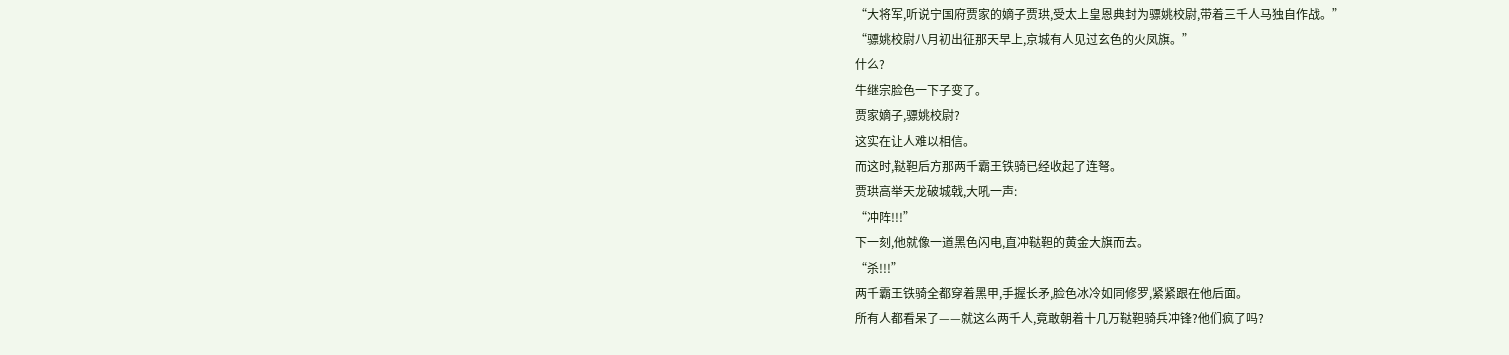“大将军,听说宁国府贾家的嫡子贾珙,受太上皇恩典封为骠姚校尉,带着三千人马独自作战。”
“骠姚校尉八月初出征那天早上,京城有人见过玄色的火凤旗。”
什么?
牛继宗脸色一下子变了。
贾家嫡子,骠姚校尉?
这实在让人难以相信。
而这时,鞑靼后方那两千霸王铁骑已经收起了连弩。
贾珙高举天龙破城戟,大吼一声:
“冲阵!!!”
下一刻,他就像一道黑色闪电,直冲鞑靼的黄金大旗而去。
“杀!!!”
两千霸王铁骑全都穿着黑甲,手握长矛,脸色冰冷如同修罗,紧紧跟在他后面。
所有人都看呆了——就这么两千人,竟敢朝着十几万鞑靼骑兵冲锋?他们疯了吗?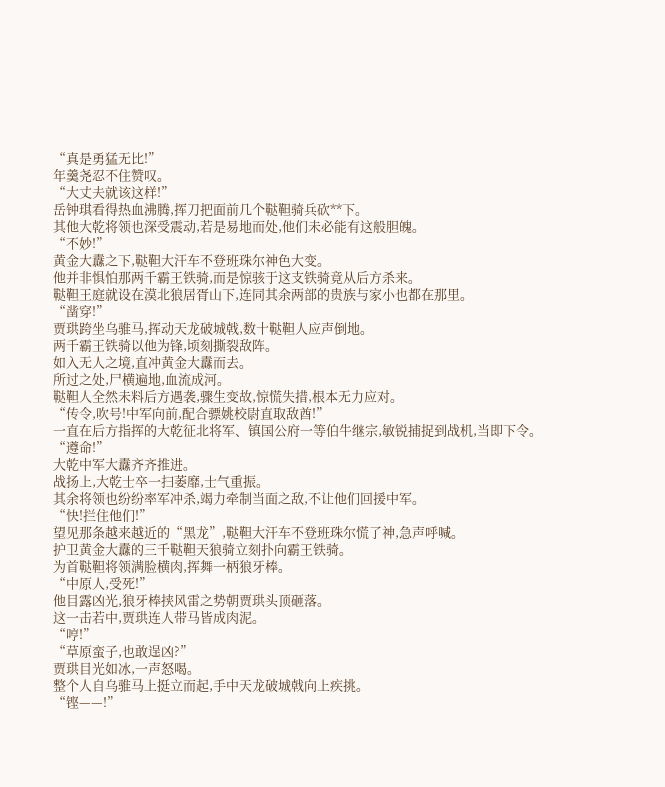“真是勇猛无比!”
年羹尧忍不住赞叹。
“大丈夫就该这样!”
岳钟琪看得热血沸腾,挥刀把面前几个鞑靼骑兵砍**下。
其他大乾将领也深受震动,若是易地而处,他们未必能有这般胆魄。
“不妙!”
黄金大纛之下,鞑靼大汗车不登班珠尔神色大变。
他并非惧怕那两千霸王铁骑,而是惊骇于这支铁骑竟从后方杀来。
鞑靼王庭就设在漠北狼居胥山下,连同其余两部的贵族与家小也都在那里。
“凿穿!”
贾珙跨坐乌骓马,挥动天龙破城戟,数十鞑靼人应声倒地。
两千霸王铁骑以他为锋,顷刻撕裂敌阵。
如入无人之境,直冲黄金大纛而去。
所过之处,尸横遍地,血流成河。
鞑靼人全然未料后方遇袭,骤生变故,惊慌失措,根本无力应对。
“传令,吹号!中军向前,配合骠姚校尉直取敌酋!”
一直在后方指挥的大乾征北将军、镇国公府一等伯牛继宗,敏锐捕捉到战机,当即下令。
“遵命!”
大乾中军大纛齐齐推进。
战扬上,大乾士卒一扫萎靡,士气重振。
其余将领也纷纷率军冲杀,竭力牵制当面之敌,不让他们回援中军。
“快!拦住他们!”
望见那条越来越近的“黑龙”,鞑靼大汗车不登班珠尔慌了神,急声呼喊。
护卫黄金大纛的三千鞑靼天狼骑立刻扑向霸王铁骑。
为首鞑靼将领满脸横肉,挥舞一柄狼牙棒。
“中原人,受死!”
他目露凶光,狼牙棒挟风雷之势朝贾珙头顶砸落。
这一击若中,贾珙连人带马皆成肉泥。
“哼!”
“草原蛮子,也敢逞凶?”
贾珙目光如冰,一声怒喝。
整个人自乌骓马上挺立而起,手中天龙破城戟向上疾挑。
“铿——!”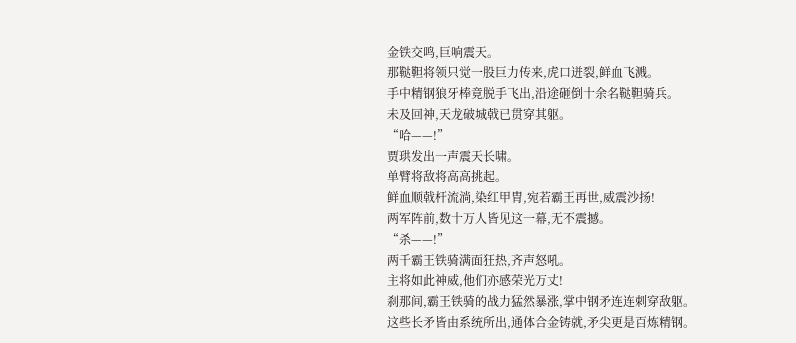金铁交鸣,巨响震天。
那鞑靼将领只觉一股巨力传来,虎口迸裂,鲜血飞溅。
手中精钢狼牙棒竟脱手飞出,沿途砸倒十余名鞑靼骑兵。
未及回神,天龙破城戟已贯穿其躯。
“哈——!”
贾珙发出一声震天长啸。
单臂将敌将高高挑起。
鲜血顺戟杆流淌,染红甲胄,宛若霸王再世,威震沙扬!
两军阵前,数十万人皆见这一幕,无不震撼。
“杀——!”
两千霸王铁骑满面狂热,齐声怒吼。
主将如此神威,他们亦感荣光万丈!
刹那间,霸王铁骑的战力猛然暴涨,掌中钢矛连连刺穿敌躯。
这些长矛皆由系统所出,通体合金铸就,矛尖更是百炼精钢。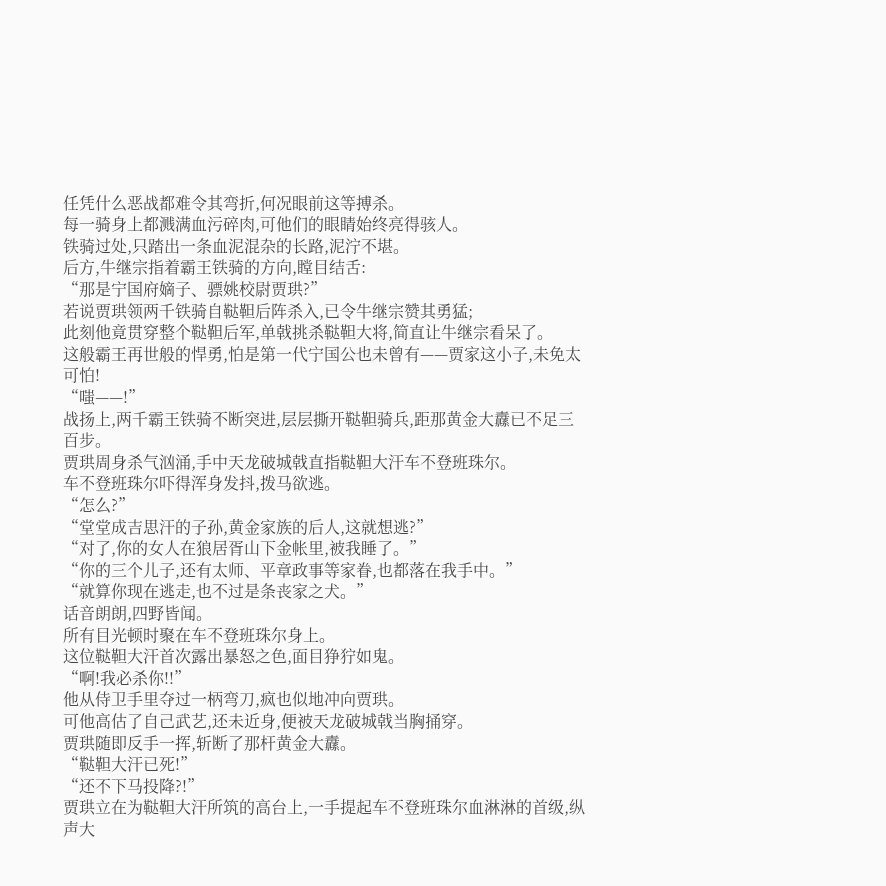任凭什么恶战都难令其弯折,何况眼前这等搏杀。
每一骑身上都溅满血污碎肉,可他们的眼睛始终亮得骇人。
铁骑过处,只踏出一条血泥混杂的长路,泥泞不堪。
后方,牛继宗指着霸王铁骑的方向,瞠目结舌:
“那是宁国府嫡子、骠姚校尉贾珙?”
若说贾珙领两千铁骑自鞑靼后阵杀入,已令牛继宗赞其勇猛;
此刻他竟贯穿整个鞑靼后军,单戟挑杀鞑靼大将,简直让牛继宗看呆了。
这般霸王再世般的悍勇,怕是第一代宁国公也未曾有——贾家这小子,未免太可怕!
“嗤——!”
战扬上,两千霸王铁骑不断突进,层层撕开鞑靼骑兵,距那黄金大纛已不足三百步。
贾珙周身杀气汹涌,手中天龙破城戟直指鞑靼大汗车不登班珠尔。
车不登班珠尔吓得浑身发抖,拨马欲逃。
“怎么?”
“堂堂成吉思汗的子孙,黄金家族的后人,这就想逃?”
“对了,你的女人在狼居胥山下金帐里,被我睡了。”
“你的三个儿子,还有太师、平章政事等家眷,也都落在我手中。”
“就算你现在逃走,也不过是条丧家之犬。”
话音朗朗,四野皆闻。
所有目光顿时聚在车不登班珠尔身上。
这位鞑靼大汗首次露出暴怒之色,面目狰狞如鬼。
“啊!我必杀你!!”
他从侍卫手里夺过一柄弯刀,疯也似地冲向贾珙。
可他高估了自己武艺,还未近身,便被天龙破城戟当胸捅穿。
贾珙随即反手一挥,斩断了那杆黄金大纛。
“鞑靼大汗已死!”
“还不下马投降?!”
贾珙立在为鞑靼大汗所筑的高台上,一手提起车不登班珠尔血淋淋的首级,纵声大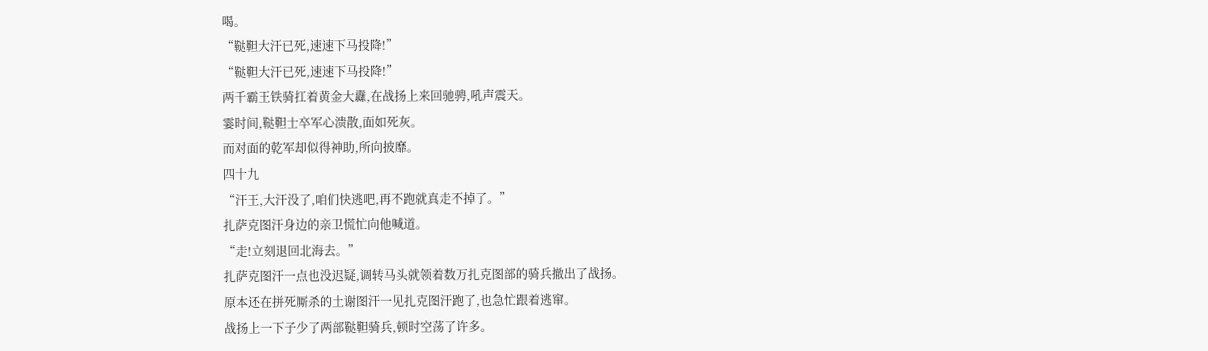喝。
“鞑靼大汗已死,速速下马投降!”
“鞑靼大汗已死,速速下马投降!”
两千霸王铁骑扛着黄金大纛,在战扬上来回驰骋,吼声震天。
霎时间,鞑靼士卒军心溃散,面如死灰。
而对面的乾军却似得神助,所向披靡。
四十九
“汗王,大汗没了,咱们快逃吧,再不跑就真走不掉了。”
扎萨克图汗身边的亲卫慌忙向他喊道。
“走!立刻退回北海去。”
扎萨克图汗一点也没迟疑,调转马头就领着数万扎克图部的骑兵撤出了战扬。
原本还在拼死厮杀的土谢图汗一见扎克图汗跑了,也急忙跟着逃窜。
战扬上一下子少了两部鞑靼骑兵,顿时空荡了许多。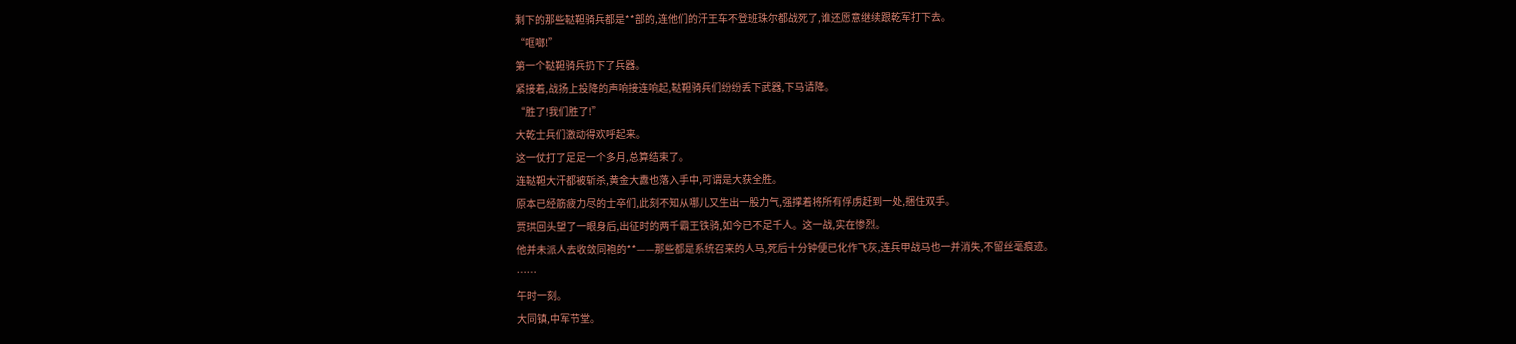剩下的那些鞑靼骑兵都是**部的,连他们的汗王车不登班珠尔都战死了,谁还愿意继续跟乾军打下去。
“哐啷!”
第一个鞑靼骑兵扔下了兵器。
紧接着,战扬上投降的声响接连响起,鞑靼骑兵们纷纷丢下武器,下马请降。
“胜了!我们胜了!”
大乾士兵们激动得欢呼起来。
这一仗打了足足一个多月,总算结束了。
连鞑靼大汗都被斩杀,黄金大纛也落入手中,可谓是大获全胜。
原本已经筋疲力尽的士卒们,此刻不知从哪儿又生出一股力气,强撑着将所有俘虏赶到一处,捆住双手。
贾珙回头望了一眼身后,出征时的两千霸王铁骑,如今已不足千人。这一战,实在惨烈。
他并未派人去收敛同袍的**——那些都是系统召来的人马,死后十分钟便已化作飞灰,连兵甲战马也一并消失,不留丝毫痕迹。
……
午时一刻。
大同镇,中军节堂。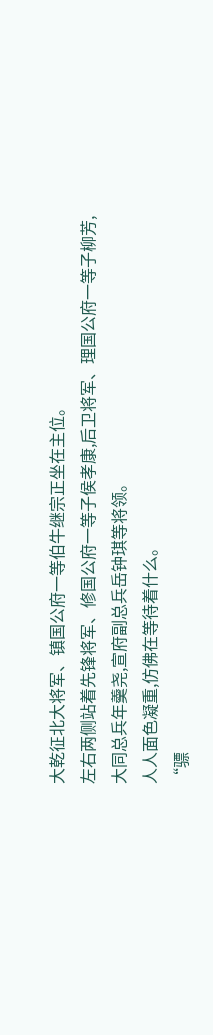大乾征北大将军、镇国公府一等伯牛继宗正坐在主位。
左右两侧站着先锋将军、修国公府一等子侯孝康,后卫将军、理国公府一等子柳芳,大同总兵年羹尧,宣府副总兵岳钟琪等将领。
人人面色凝重,仿佛在等待着什么。
“骠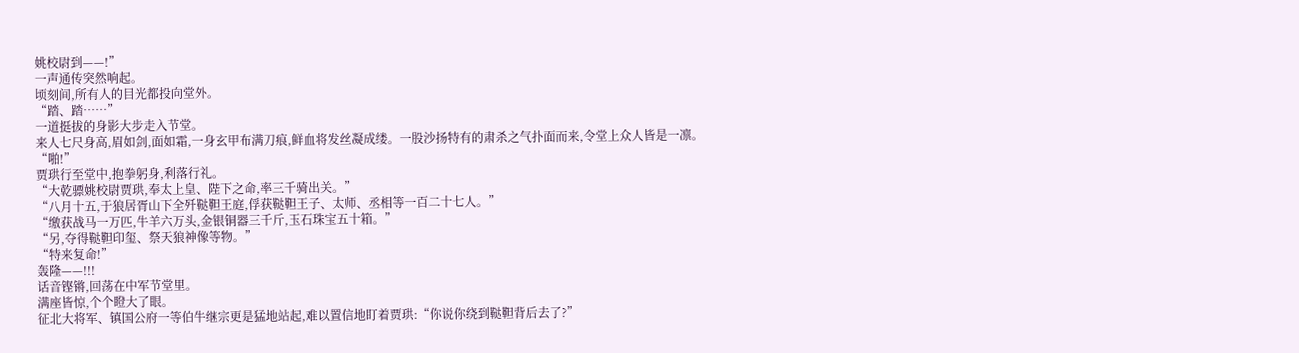姚校尉到——!”
一声通传突然响起。
顷刻间,所有人的目光都投向堂外。
“踏、踏……”
一道挺拔的身影大步走入节堂。
来人七尺身高,眉如剑,面如霜,一身玄甲布满刀痕,鲜血将发丝凝成缕。一股沙扬特有的肃杀之气扑面而来,令堂上众人皆是一凛。
“啪!”
贾珙行至堂中,抱拳躬身,利落行礼。
“大乾骠姚校尉贾珙,奉太上皇、陛下之命,率三千骑出关。”
“八月十五,于狼居胥山下全歼鞑靼王庭,俘获鞑靼王子、太师、丞相等一百二十七人。”
“缴获战马一万匹,牛羊六万头,金银铜器三千斤,玉石珠宝五十箱。”
“另,夺得鞑靼印玺、祭天狼神像等物。”
“特来复命!”
轰隆——!!!
话音铿锵,回荡在中军节堂里。
满座皆惊,个个瞪大了眼。
征北大将军、镇国公府一等伯牛继宗更是猛地站起,难以置信地盯着贾珙:“你说你绕到鞑靼背后去了?”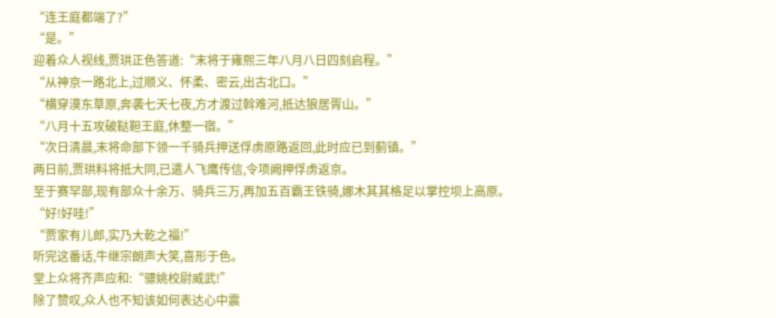“连王庭都端了?”
“是。”
迎着众人视线,贾珙正色答道:“末将于雍熙三年八月八日四刻启程。”
“从神京一路北上,过顺义、怀柔、密云,出古北口。”
“横穿漠东草原,奔袭七天七夜,方才渡过斡难河,抵达狼居胥山。”
“八月十五攻破鞑靼王庭,休整一宿。”
“次日清晨,末将命部下领一千骑兵押送俘虏原路返回,此时应已到蓟镇。”
两日前,贾珙料将抵大同,已遣人飞鹰传信,令项阙押俘虏返京。
至于赛罕部,现有部众十余万、骑兵三万,再加五百霸王铁骑,娜木其其格足以掌控坝上高原。
“好!好哇!”
“贾家有儿郎,实乃大乾之福!”
听完这番话,牛继宗朗声大笑,喜形于色。
堂上众将齐声应和:“骠姚校尉威武!”
除了赞叹,众人也不知该如何表达心中震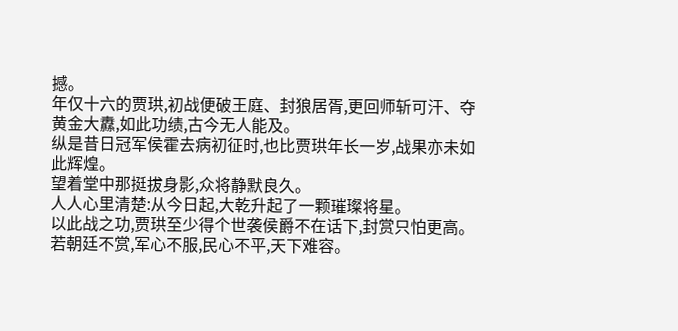撼。
年仅十六的贾珙,初战便破王庭、封狼居胥,更回师斩可汗、夺黄金大纛,如此功绩,古今无人能及。
纵是昔日冠军侯霍去病初征时,也比贾珙年长一岁,战果亦未如此辉煌。
望着堂中那挺拔身影,众将静默良久。
人人心里清楚:从今日起,大乾升起了一颗璀璨将星。
以此战之功,贾珙至少得个世袭侯爵不在话下,封赏只怕更高。
若朝廷不赏,军心不服,民心不平,天下难容。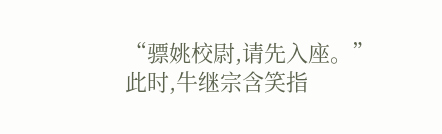“骠姚校尉,请先入座。”
此时,牛继宗含笑指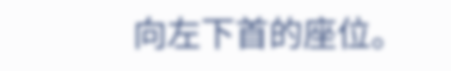向左下首的座位。